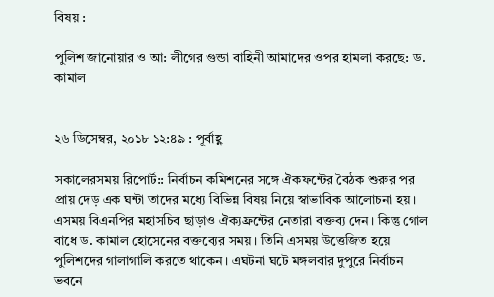বিষয় :

পুলিশ জানোয়ার ও আ: লীগের গুন্ডা বাহিনী আমাদের ওপর হামলা করছে: ড. কামাল


২৬ ডিসেম্বর, ২০১৮ ১২:৪৯ : পূর্বাহ্ণ

সকালেরসময় রিপোর্ট:: নির্বাচন কমিশনের সঙ্গে ঐকফন্টের বৈঠক শুরুর পর প্রায় দেড় এক ঘন্টা তাদের মধ্যে বিভিন্ন বিষয় নিয়ে স্বাভাবিক আলোচনা হয়। এসময় বিএনপির মহাসচিব ছাড়াও ঐক্যফ্রন্টের নেতারা বক্তব্য দেন। কিন্তু গোল বাধে ড. কামাল হোসেনের বক্তব্যের সময়। তিনি এসময় উত্তেজিত হয়ে পুলিশদের গালাগালি করতে থাকেন। এঘটনা ঘটে মঙ্গলবার দুপুরে নির্বাচন ভবনে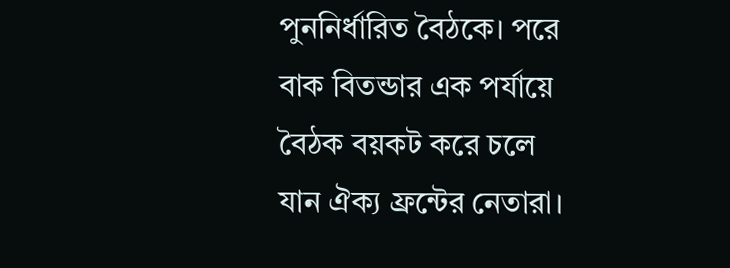পুননির্ধারিত বৈঠকে। পরে বাক বিতন্ডার এক পর্যায়ে বৈঠক বয়কট করে চলে যান ঐক্য ফ্রন্টের নেতারা।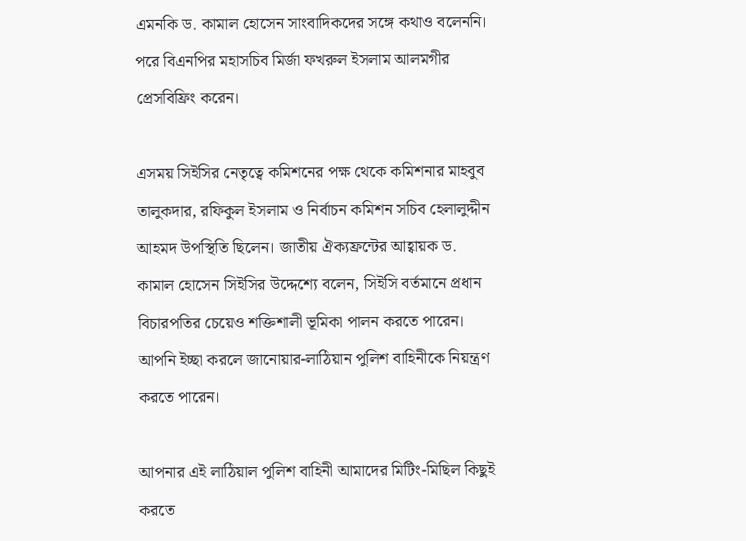এমনকি ড. কামাল হোসেন সাংবাদিকদের সঙ্গে কথাও বলেননি। পরে বিএনপির মহাসচিব মির্জা ফখরুল ইসলাম আলমগীর প্রেসবিফ্রিং করেন।

এসময় সিইসির নেতৃত্বে কমিশনের পক্ষ থেকে কমিশনার মাহবুব তালুকদার, রফিকুল ইসলাম ও নির্বাচন কমিশন সচিব হেলালুদ্দীন আহমদ উপস্থিতি ছিলেন। জাতীয় ঐক্যফ্রন্টের আহ্বায়ক ড. কামাল হোসেন সিইসির উদ্দেশ্যে বলেন, সিইসি বর্তমানে প্রধান বিচারপতির চেয়েও শক্তিশালী ভূমিকা পালন করতে পারেন। আপনি ইচ্ছা করলে জানোয়ার-লাঠিয়ান পুলিশ বাহিনীকে নিয়ন্ত্রণ করতে পারেন।

আপনার এই লাঠিয়াল পুলিশ বাহিনী আমাদের মিটিং-মিছিল কিছুই করতে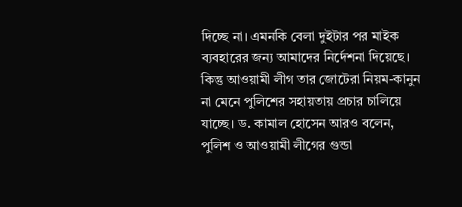দিচ্ছে না। এমনকি বেলা দুইটার পর মাইক ব্যবহারের জন্য আমাদের নির্দেশনা দিয়েছে। কিন্তু আওয়ামী লীগ তার জোটেরা নিয়ম-কানুন না মেনে পুলিশের সহায়তায় প্রচার চালিয়ে যাচ্ছে। ড. কামাল হোসেন আরও বলেন, পুলিশ ও আওয়ামী লীগের গুন্ডা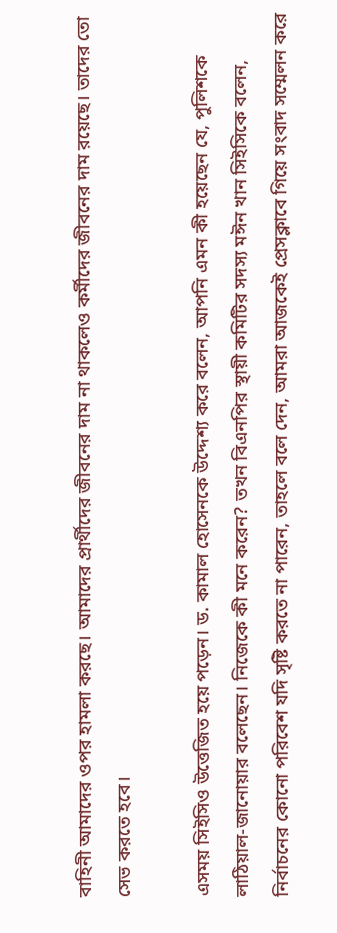বাহিনী আমাদের ওপর হামলা করছে। আমাদের প্রার্থীদের জীবনের দাম না থাকলেও কর্মীদের জীবনের দাম রয়েছে। তাদের তো সেভ করতে হবে।

এসময় সিইসিও উত্তেজিত হয়ে পড়েন। ড. কামাল হোসেনকে উদ্দেশ্য করে বলেন, আপনি এমন কী হয়েছেন যে, পুলিশকে লাঠিয়াল-জানোয়ার বলেছেন। নিজেকে কী মনে করেন? তখন বিএনপির স্থায়ী কমিটির সদস্য মঈন খান সিইসিকে বলেন, নির্বাচনের কোনো পরিবেশ যদি সৃষ্টি করতে না পারেন, তাহলে বলে দেন, আমরা আজকেই প্রেসক্লাবে গিয়ে সংবাদ সম্মেলন করে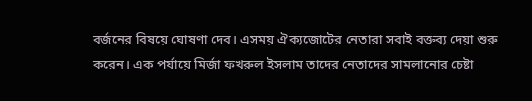বর্জনের বিষয়ে ঘোষণা দেব। এসময় ঐক্যজোটের নেতারা সবাই বক্তব্য দেয়া শুরু করেন। এক পর্যায়ে মির্জা ফখরুল ইসলাম তাদের নেতাদের সামলানোর চেষ্টা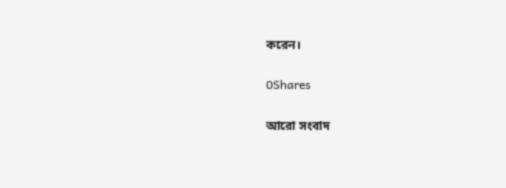করেন।

0Shares

আরো সংবাদ